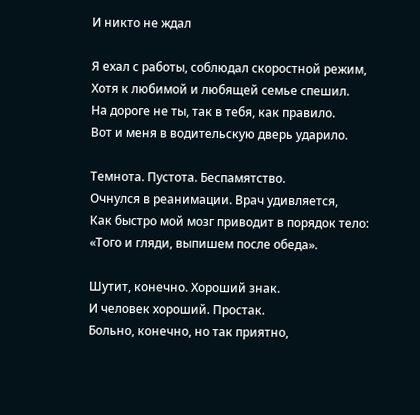И никто не ждал

Я ехал с работы, соблюдал скоростной режим,
Хотя к любимой и любящей семье спешил.
На дороге не ты, так в тебя, как правило.
Вот и меня в водительскую дверь ударило.

Темнота. Пустота. Беспамятство.
Очнулся в реанимации. Врач удивляется,
Как быстро мой мозг приводит в порядок тело:
«Того и гляди, выпишем после обеда».

Шутит, конечно. Хороший знак.
И человек хороший. Простак.
Больно, конечно, но так приятно,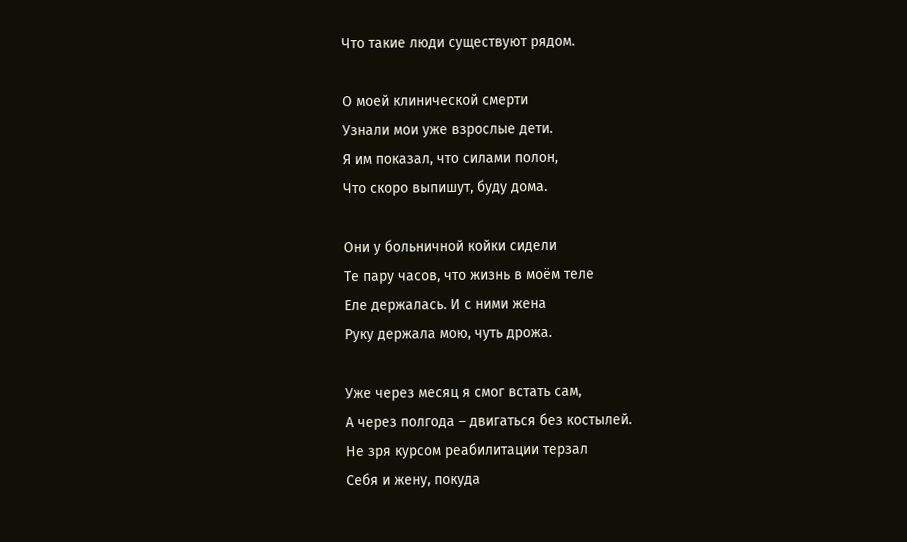Что такие люди существуют рядом.

О моей клинической смерти
Узнали мои уже взрослые дети.
Я им показал, что силами полон,
Что скоро выпишут, буду дома.

Они у больничной койки сидели
Те пару часов, что жизнь в моём теле
Еле держалась. И с ними жена
Руку держала мою, чуть дрожа.

Уже через месяц я смог встать сам,
А через полгода – двигаться без костылей.
Не зря курсом реабилитации терзал
Себя и жену, покуда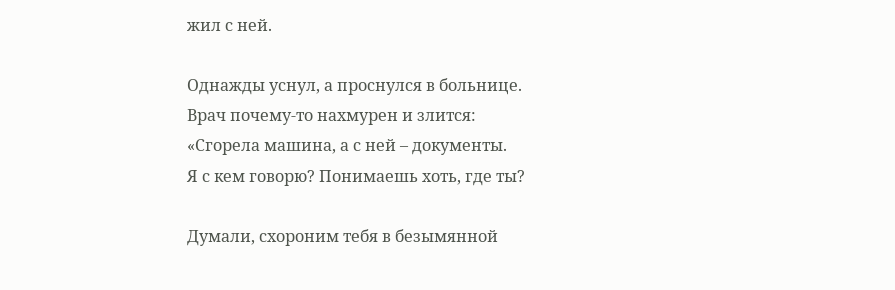жил с ней.

Однажды уснул, а проснулся в больнице.
Врач почему-то нахмурен и злится:
«Сгорела машина, а с ней – документы.
Я с кем говорю? Понимаешь хоть, где ты?

Думали, схороним тебя в безымянной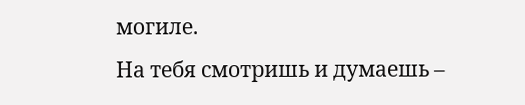могиле.
На тебя смотришь и думаешь –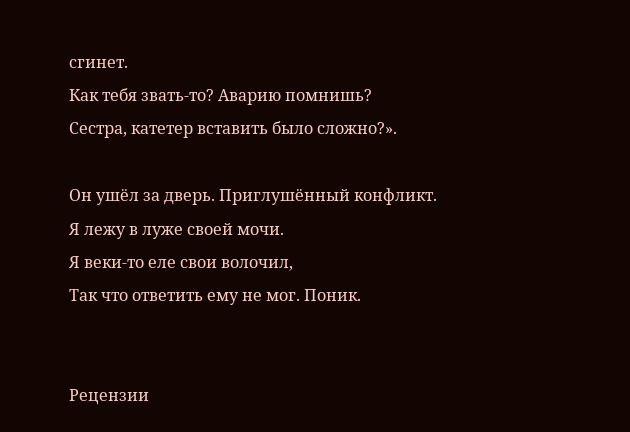сгинет.
Как тебя звать-то? Аварию помнишь?
Сестра, катетер вставить было сложно?».

Он ушёл за дверь. Приглушённый конфликт.
Я лежу в луже своей мочи.
Я веки-то еле свои волочил,
Так что ответить ему не мог. Поник.


Рецензии